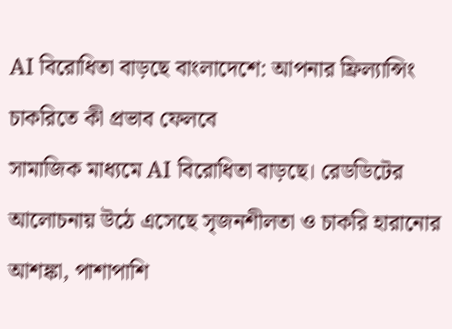AI বিরোধিতা বাড়ছে বাংলাদেশে: আপনার ফ্রিল্যান্সিং চাকরিতে কী প্রভাব ফেলবে
সামাজিক মাধ্যমে AI বিরোধিতা বাড়ছে। রেডডিটের আলোচনায় উঠে এসেছে সৃজনশীলতা ও চাকরি হারানোর আশঙ্কা, পাশাপাশি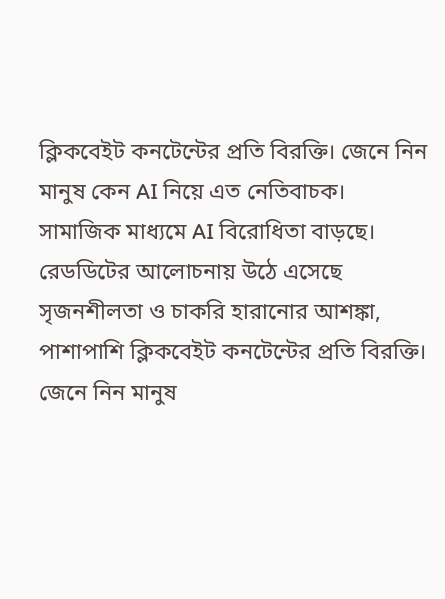ক্লিকবেইট কনটেন্টের প্রতি বিরক্তি। জেনে নিন মানুষ কেন AI নিয়ে এত নেতিবাচক।
সামাজিক মাধ্যমে AI বিরোধিতা বাড়ছে। রেডডিটের আলোচনায় উঠে এসেছে সৃজনশীলতা ও চাকরি হারানোর আশঙ্কা, পাশাপাশি ক্লিকবেইট কনটেন্টের প্রতি বিরক্তি। জেনে নিন মানুষ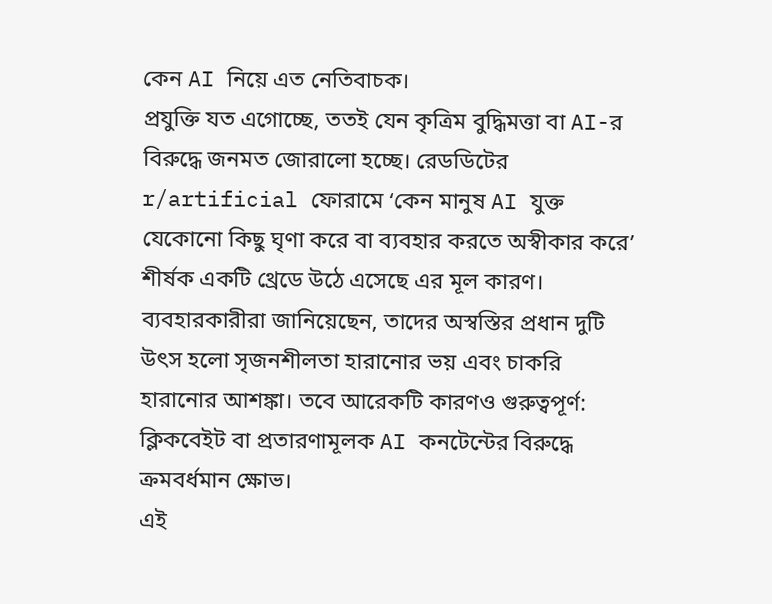কেন AI নিয়ে এত নেতিবাচক।
প্রযুক্তি যত এগোচ্ছে, ততই যেন কৃত্রিম বুদ্ধিমত্তা বা AI-র বিরুদ্ধে জনমত জোরালো হচ্ছে। রেডডিটের r/artificial ফোরামে ‘কেন মানুষ AI যুক্ত যেকোনো কিছু ঘৃণা করে বা ব্যবহার করতে অস্বীকার করে’ শীর্ষক একটি থ্রেডে উঠে এসেছে এর মূল কারণ। ব্যবহারকারীরা জানিয়েছেন, তাদের অস্বস্তির প্রধান দুটি উৎস হলো সৃজনশীলতা হারানোর ভয় এবং চাকরি হারানোর আশঙ্কা। তবে আরেকটি কারণও গুরুত্বপূর্ণ: ক্লিকবেইট বা প্রতারণামূলক AI কনটেন্টের বিরুদ্ধে ক্রমবর্ধমান ক্ষোভ।
এই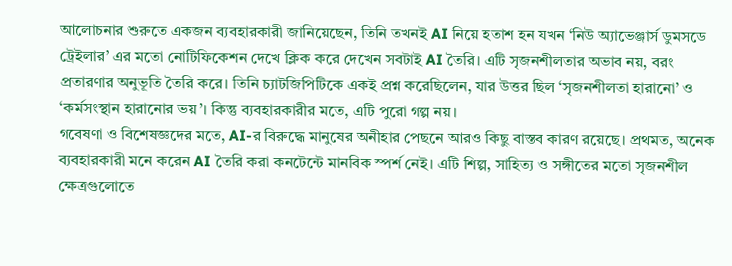আলোচনার শুরুতে একজন ব্যবহারকারী জানিয়েছেন, তিনি তখনই AI নিয়ে হতাশ হন যখন ‘নিউ অ্যাভেঞ্জার্স ডুমসডে ট্রেইলার’ এর মতো নোটিফিকেশন দেখে ক্লিক করে দেখেন সবটাই AI তৈরি। এটি সৃজনশীলতার অভাব নয়, বরং প্রতারণার অনুভূতি তৈরি করে। তিনি চ্যাটজিপিটিকে একই প্রশ্ন করেছিলেন, যার উত্তর ছিল ‘সৃজনশীলতা হারানো’ ও ‘কর্মসংস্থান হারানোর ভয়’। কিন্তু ব্যবহারকারীর মতে, এটি পুরো গল্প নয়।
গবেষণা ও বিশেষজ্ঞদের মতে, AI-র বিরুদ্ধে মানুষের অনীহার পেছনে আরও কিছু বাস্তব কারণ রয়েছে। প্রথমত, অনেক ব্যবহারকারী মনে করেন AI তৈরি করা কনটেন্টে মানবিক স্পর্শ নেই। এটি শিল্প, সাহিত্য ও সঙ্গীতের মতো সৃজনশীল ক্ষেত্রগুলোতে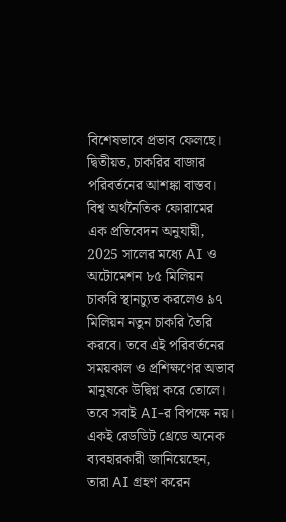বিশেষভাবে প্রভাব ফেলছে। দ্বিতীয়ত, চাকরির বাজার পরিবর্তনের আশঙ্কা বাস্তব। বিশ্ব অর্থনৈতিক ফোরামের এক প্রতিবেদন অনুযায়ী, 2025 সালের মধ্যে AI ও অটোমেশন ৮৫ মিলিয়ন চাকরি স্থানচ্যুত করলেও ৯৭ মিলিয়ন নতুন চাকরি তৈরি করবে। তবে এই পরিবর্তনের সময়কাল ও প্রশিক্ষণের অভাব মানুষকে উদ্বিগ্ন করে তোলে।
তবে সবাই AI-র বিপক্ষে নয়। একই রেডডিট থ্রেডে অনেক ব্যবহারকারী জানিয়েছেন, তারা AI গ্রহণ করেন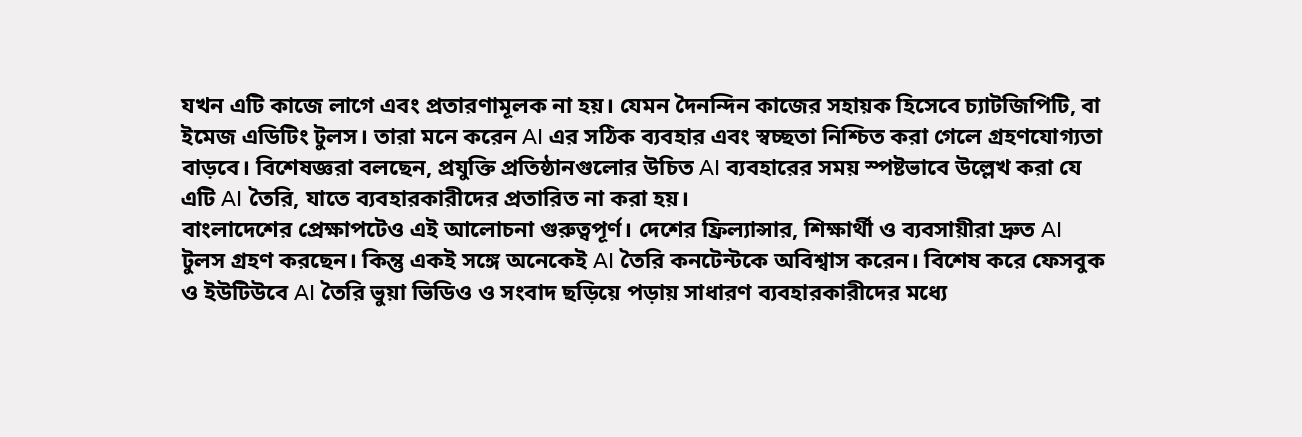যখন এটি কাজে লাগে এবং প্রতারণামূলক না হয়। যেমন দৈনন্দিন কাজের সহায়ক হিসেবে চ্যাটজিপিটি, বা ইমেজ এডিটিং টুলস। তারা মনে করেন AI এর সঠিক ব্যবহার এবং স্বচ্ছতা নিশ্চিত করা গেলে গ্রহণযোগ্যতা বাড়বে। বিশেষজ্ঞরা বলছেন, প্রযুক্তি প্রতিষ্ঠানগুলোর উচিত AI ব্যবহারের সময় স্পষ্টভাবে উল্লেখ করা যে এটি AI তৈরি, যাতে ব্যবহারকারীদের প্রতারিত না করা হয়।
বাংলাদেশের প্রেক্ষাপটেও এই আলোচনা গুরুত্বপূর্ণ। দেশের ফ্রিল্যান্সার, শিক্ষার্থী ও ব্যবসায়ীরা দ্রুত AI টুলস গ্রহণ করছেন। কিন্তু একই সঙ্গে অনেকেই AI তৈরি কনটেন্টকে অবিশ্বাস করেন। বিশেষ করে ফেসবুক ও ইউটিউবে AI তৈরি ভুয়া ভিডিও ও সংবাদ ছড়িয়ে পড়ায় সাধারণ ব্যবহারকারীদের মধ্যে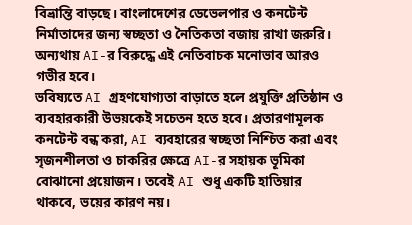বিভ্রান্তি বাড়ছে। বাংলাদেশের ডেভেলপার ও কনটেন্ট নির্মাতাদের জন্য স্বচ্ছতা ও নৈতিকতা বজায় রাখা জরুরি। অন্যথায় AI-র বিরুদ্ধে এই নেতিবাচক মনোভাব আরও গভীর হবে।
ভবিষ্যতে AI গ্রহণযোগ্যতা বাড়াতে হলে প্রযুক্তি প্রতিষ্ঠান ও ব্যবহারকারী উভয়কেই সচেতন হতে হবে। প্রতারণামূলক কনটেন্ট বন্ধ করা, AI ব্যবহারের স্বচ্ছতা নিশ্চিত করা এবং সৃজনশীলতা ও চাকরির ক্ষেত্রে AI-র সহায়ক ভূমিকা বোঝানো প্রয়োজন। তবেই AI শুধু একটি হাতিয়ার থাকবে, ভয়ের কারণ নয়।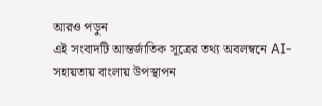আরও পড়ুন
এই সংবাদটি আন্তর্জাতিক সূত্রের তথ্য অবলম্বনে AI-সহায়তায় বাংলায় উপস্থাপন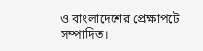ও বাংলাদেশের প্রেক্ষাপটে সম্পাদিত।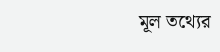মূল তথ্যের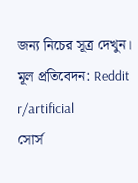জন্য নিচের সূত্র দেখুন।
মূল প্রতিবেদন: Reddit r/artificial
সোর্স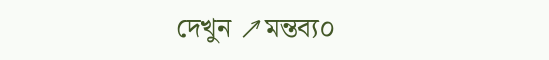দেখুন ↗মন্তব্য০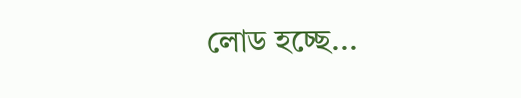লোড হচ্ছে...